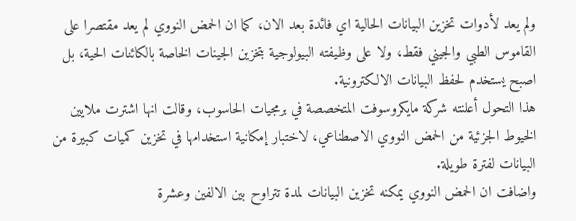ولم يعد لأدوات تخزين البيانات الحالية اي فائدة بعد الان، كما ان الحمض النووي لم يعد مقتصرا على القاموس الطبي والجيني فقط، ولا على وظيفته البيولوجية بتخزين الجينات الخاصة بالكائنات الحية، بل اصبح يستخدم لحفظ البيانات الالكترونية.
هذا التحول أعلنته شركة مايكروسوفت المتخصصة في برمجيات الحاسوب، وقالت انها اشترت ملايين الخيوط الجزئية من الحمض النووي الاصطناعي، لاختبار إمكانية استخدامها في تخزين كميات كبيرة من البيانات لفترة طويلة.
واضافت ان الحمض النووي يمكنه تخزين البيانات لمدة تتراوح بين الالفين وعشرة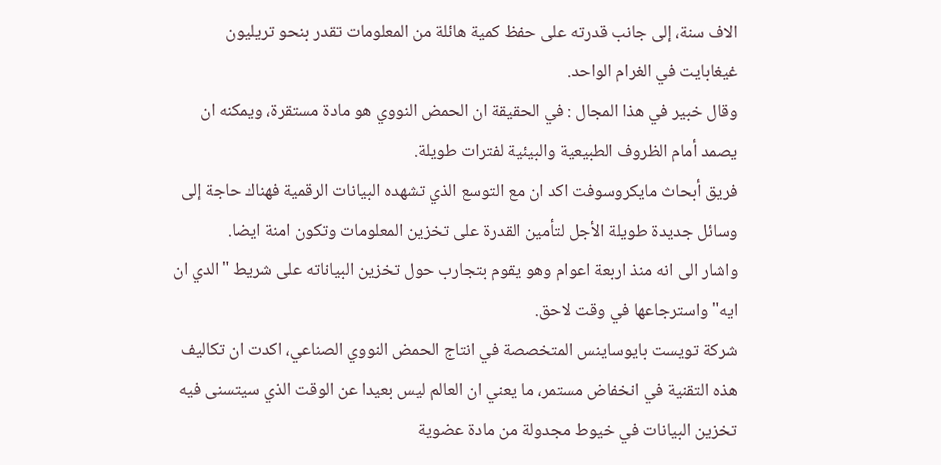الاف سنة، إلى جانب قدرته على حفظ كمية هائلة من المعلومات تقدر بنحو تريليون غيغابايت في الغرام الواحد.
وقال خبير في هذا المجال : في الحقيقة ان الحمض النووي هو مادة مستقرة، ويمكنه ان يصمد أمام الظروف الطبيعية والبيئية لفترات طويلة.
فريق أبحاث مايكروسوفت اكد ان مع التوسع الذي تشهده البيانات الرقمية فهناك حاجة إلى وسائل جديدة طويلة الأجل لتأمين القدرة على تخزين المعلومات وتكون امنة ايضا.
واشار الى انه منذ اربعة اعوام وهو يقوم بتجارب حول تخزين البياناته على شريط "الدي ان ايه" واسترجاعها في وقت لاحق.
شركة تويست بايوساينس المتخصصة في انتاج الحمض النووي الصناعي، اكدت ان تكاليف هذه التقنية في انخفاض مستمر، ما يعني ان العالم ليس بعيدا عن الوقت الذي سيتسنى فيه تخزين البيانات في خيوط مجدولة من مادة عضوية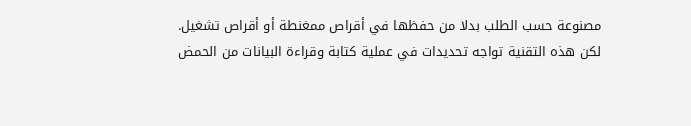مصنوعة حسب الطلب بدلا من حفظها في أقراص ممغنطة أو أقراص تشغيل.
لكن هذه التقنية تواجه تحديدات في عملية كتابة وقراءة البيانات من الحمض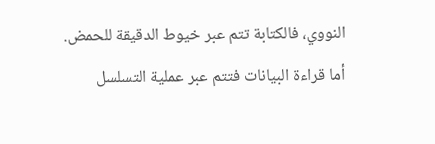النووي، فالكتابة تتم عبر خيوط الدقيقة للحمض.
أما قراءة البيانات فتتم عبر عملية التسلسل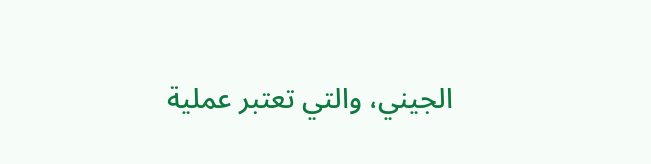الجيني، والتي تعتبر عملية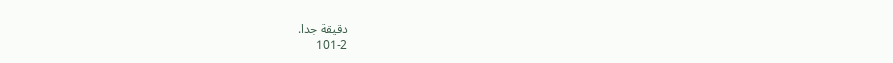دقيقة جدا.
101-2